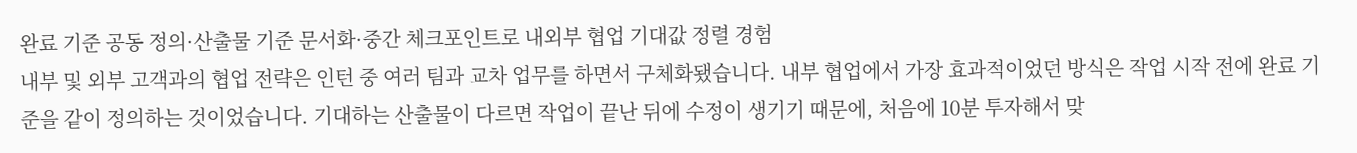완료 기준 공동 정의·산출물 기준 문서화·중간 체크포인트로 내외부 협업 기대값 정렬 경험
내부 및 외부 고객과의 협업 전략은 인턴 중 여러 팀과 교차 업무를 하면서 구체화됐습니다. 내부 협업에서 가장 효과적이었던 방식은 작업 시작 전에 완료 기준을 같이 정의하는 것이었습니다. 기대하는 산출물이 다르면 작업이 끝난 뒤에 수정이 생기기 때문에, 처음에 10분 투자해서 맞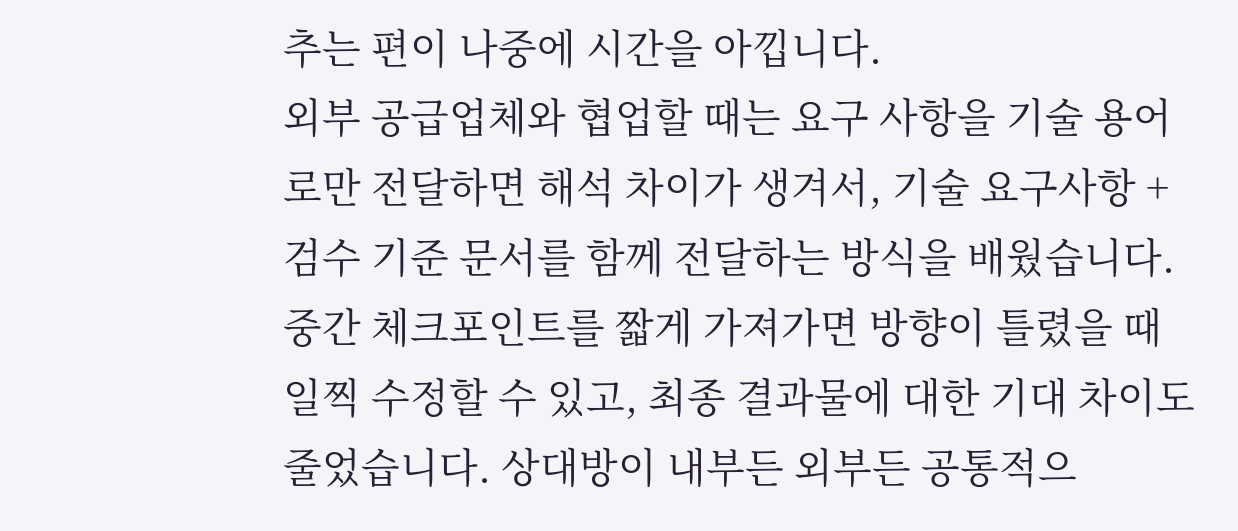추는 편이 나중에 시간을 아낍니다.
외부 공급업체와 협업할 때는 요구 사항을 기술 용어로만 전달하면 해석 차이가 생겨서, 기술 요구사항 + 검수 기준 문서를 함께 전달하는 방식을 배웠습니다. 중간 체크포인트를 짧게 가져가면 방향이 틀렸을 때 일찍 수정할 수 있고, 최종 결과물에 대한 기대 차이도 줄었습니다. 상대방이 내부든 외부든 공통적으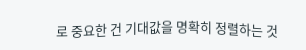로 중요한 건 기대값을 명확히 정렬하는 것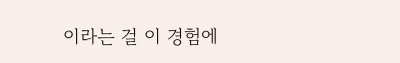이라는 걸 이 경험에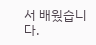서 배웠습니다.